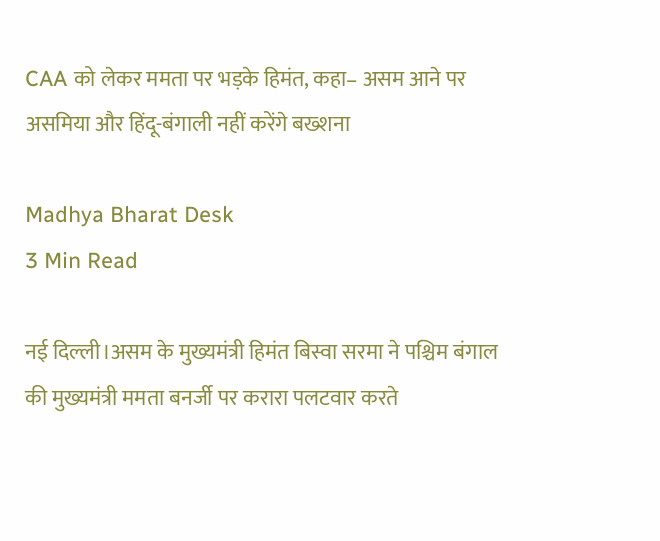CAA को लेकर ममता पर भड़के हिमंत, कहा– असम आने पर असमिया और हिंदू-बंगाली नहीं करेंगे बख्शना

Madhya Bharat Desk
3 Min Read

नई दिल्ली।असम के मुख्यमंत्री हिमंत बिस्वा सरमा ने पश्चिम बंगाल की मुख्यमंत्री ममता बनर्जी पर करारा पलटवार करते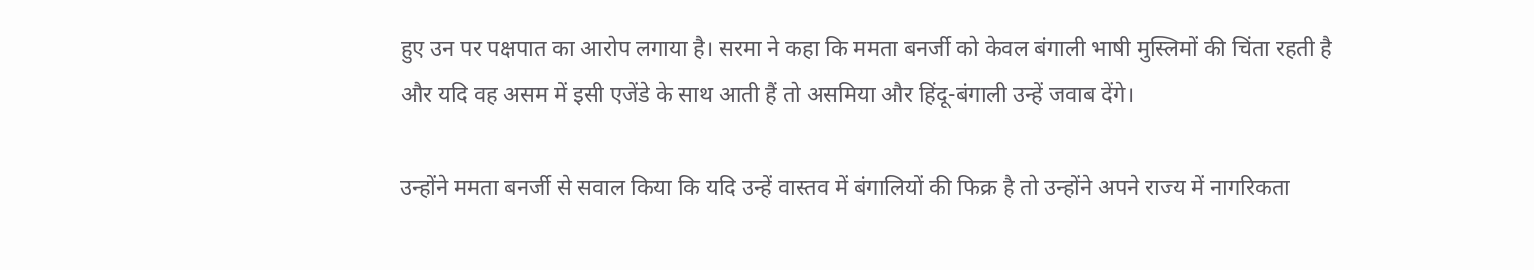हुए उन पर पक्षपात का आरोप लगाया है। सरमा ने कहा कि ममता बनर्जी को केवल बंगाली भाषी मुस्लिमों की चिंता रहती है और यदि वह असम में इसी एजेंडे के साथ आती हैं तो असमिया और हिंदू-बंगाली उन्हें जवाब देंगे।

उन्होंने ममता बनर्जी से सवाल किया कि यदि उन्हें वास्तव में बंगालियों की फिक्र है तो उन्होंने अपने राज्य में नागरिकता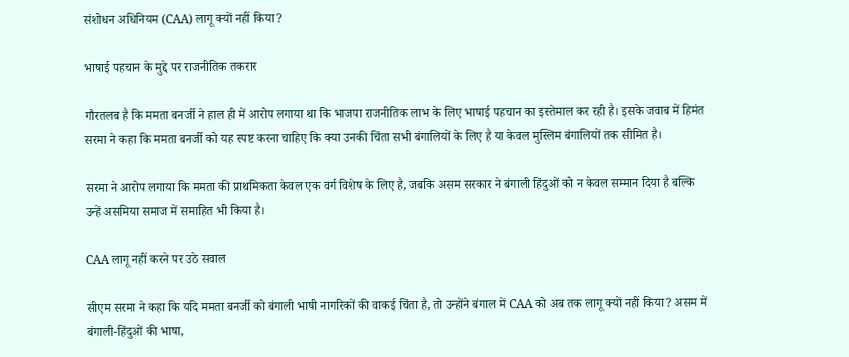संशोधन अधिनियम (CAA) लागू क्यों नहीं किया?

भाषाई पहचान के मुद्दे पर राजनीतिक तकरार

गौरतलब है कि ममता बनर्जी ने हाल ही में आरोप लगाया था कि भाजपा राजनीतिक लाभ के लिए भाषाई पहचान का इस्तेमाल कर रही है। इसके जवाब में हिमंत सरमा ने कहा कि ममता बनर्जी को यह स्पष्ट करना चाहिए कि क्या उनकी चिंता सभी बंगालियों के लिए है या केवल मुस्लिम बंगालियों तक सीमित है।

सरमा ने आरोप लगाया कि ममता की प्राथमिकता केवल एक वर्ग विशेष के लिए है, जबकि असम सरकार ने बंगाली हिंदुओं को न केवल सम्मान दिया है बल्कि उन्हें असमिया समाज में समाहित भी किया है।

CAA लागू नहीं करने पर उठे सवाल

सीएम सरमा ने कहा कि यदि ममता बनर्जी को बंगाली भाषी नागरिकों की वाकई चिंता है, तो उन्होंने बंगाल में CAA को अब तक लागू क्यों नहीं किया? असम में बंगाली-हिंदुओं की भाषा,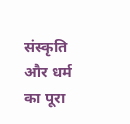संस्कृति और धर्म का पूरा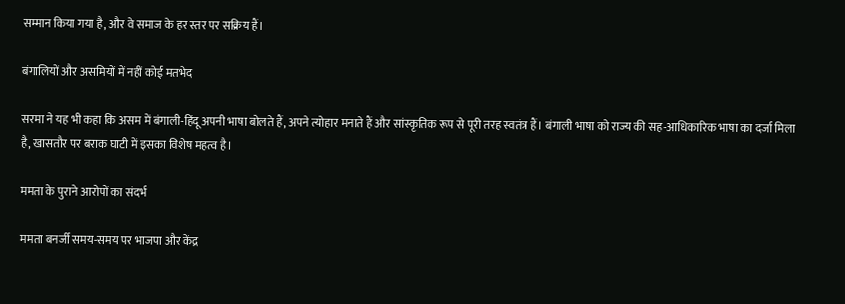सम्मान किया गया है, और वे समाज के हर स्तर पर सक्रिय हैं।

बंगालियों और असमियों में नहीं कोई मतभेद

सरमा ने यह भी कहा कि असम में बंगाली-हिंदू अपनी भाषा बोलते हैं, अपने त्योहार मनाते हैं और सांस्कृतिक रूप से पूरी तरह स्वतंत्र हैं। बंगाली भाषा को राज्य की सह-आधिकारिक भाषा का दर्जा मिला है, खासतौर पर बराक घाटी में इसका विशेष महत्व है।

ममता के पुराने आरोपों का संदर्भ

ममता बनर्जी समय-समय पर भाजपा और केंद्र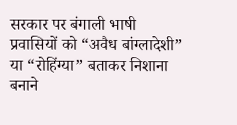सरकार पर बंगाली भाषी प्रवासियों को “अवैध बांग्लादेशी” या “रोहिंग्या” बताकर निशाना बनाने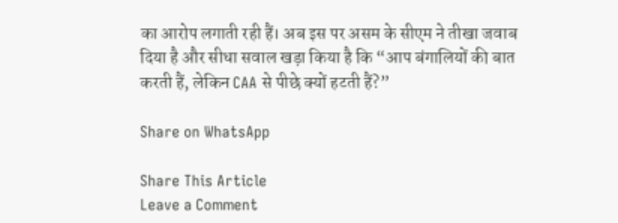का आरोप लगाती रही हैं। अब इस पर असम के सीएम ने तीखा जवाब दिया है और सीधा सवाल खड़ा किया है कि “आप बंगालियों की बात करती हैं, लेकिन CAA से पीछे क्यों हटती हैं?”

Share on WhatsApp

Share This Article
Leave a Comment